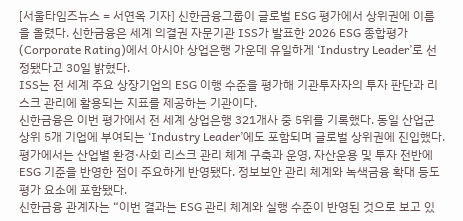[서울타임즈뉴스 = 서연옥 기자] 신한금융그룹이 글로벌 ESG 평가에서 상위권에 이름을 올렸다. 신한금융은 세계 의결권 자문기관 ISS가 발표한 2026 ESG 종합평가(Corporate Rating)에서 아시아 상업은행 가운데 유일하게 ‘Industry Leader’로 선정됐다고 30일 밝혔다.
ISS는 전 세계 주요 상장기업의 ESG 이행 수준을 평가해 기관투자자의 투자 판단과 리스크 관리에 활용되는 지표를 제공하는 기관이다.
신한금융은 이번 평가에서 전 세계 상업은행 321개사 중 5위를 기록했다. 동일 산업군 상위 5개 기업에 부여되는 ‘Industry Leader’에도 포함되며 글로벌 상위권에 진입했다.
평가에서는 산업별 환경·사회 리스크 관리 체계 구축과 운영, 자산운용 및 투자 전반에 ESG 기준을 반영한 점이 주요하게 반영됐다. 정보보안 관리 체계와 녹색금융 확대 등도 평가 요소에 포함됐다.
신한금융 관계자는 “이번 결과는 ESG 관리 체계와 실행 수준이 반영된 것으로 보고 있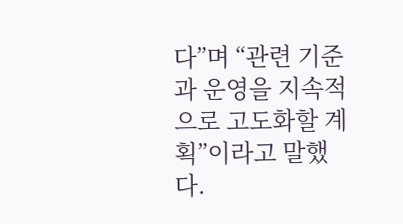다”며 “관련 기준과 운영을 지속적으로 고도화할 계획”이라고 말했다.